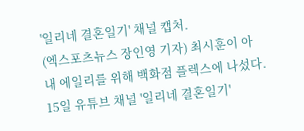'일리네 결혼일기' 채널 캡처.
(엑스포츠뉴스 장인영 기자) 최시훈이 아내 에일리를 위해 백화점 플렉스에 나섰다.
15일 유튜브 채널 '일리네 결혼일기'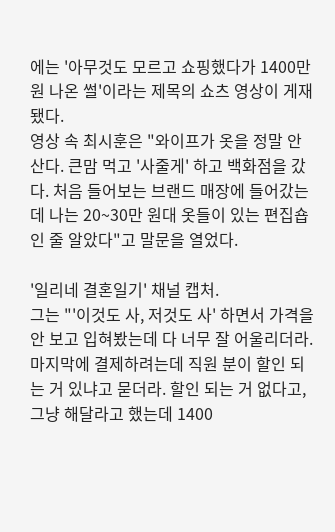에는 '아무것도 모르고 쇼핑했다가 1400만원 나온 썰'이라는 제목의 쇼츠 영상이 게재됐다.
영상 속 최시훈은 "와이프가 옷을 정말 안 산다. 큰맘 먹고 '사줄게' 하고 백화점을 갔다. 처음 들어보는 브랜드 매장에 들어갔는데 나는 20~30만 원대 옷들이 있는 편집숍인 줄 알았다"고 말문을 열었다.

'일리네 결혼일기' 채널 캡처.
그는 "'이것도 사, 저것도 사' 하면서 가격을 안 보고 입혀봤는데 다 너무 잘 어울리더라. 마지막에 결제하려는데 직원 분이 할인 되는 거 있냐고 묻더라. 할인 되는 거 없다고, 그냥 해달라고 했는데 1400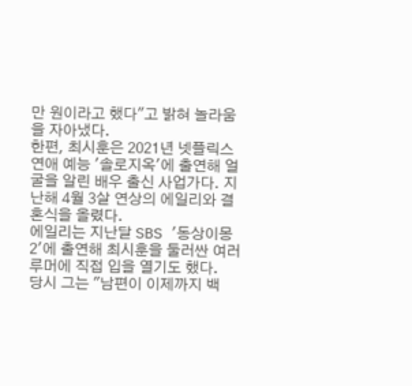만 원이라고 했다"고 밝혀 놀라움을 자아냈다.
한편, 최시훈은 2021년 넷플릭스 연애 예능 '솔로지옥'에 출연해 얼굴을 알린 배우 출신 사업가다. 지난해 4월 3살 연상의 에일리와 결혼식을 올렸다.
에일리는 지난달 SBS '동상이몽2'에 출연해 최시훈을 둘러싼 여러 루머에 직접 입을 열기도 했다.
당시 그는 "남편이 이제까지 백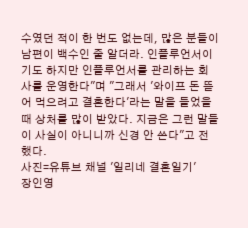수였던 적이 한 번도 없는데, 많은 분들이 남편이 백수인 줄 알더라. 인플루언서이기도 하지만 인플루언서를 관리하는 회사를 운영한다"며 "그래서 '와이프 돈 뜯어 먹으려고 결혼한다'라는 말을 들었을 때 상처를 많이 받았다. 지금은 그런 말들이 사실이 아니니까 신경 안 쓴다"고 전했다.
사진=유튜브 채널 '일리네 결혼일기'
장인영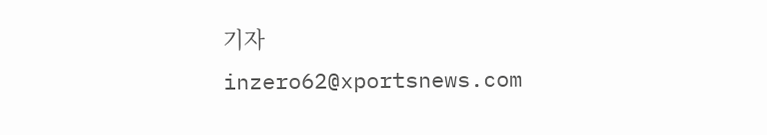기자 inzero62@xportsnews.com